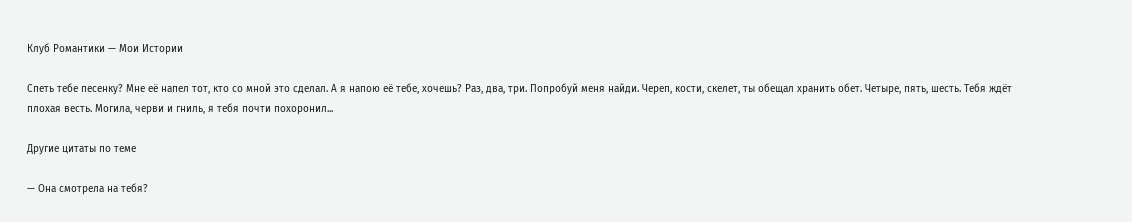Клуб Романтики — Мои Истории

Спеть тебе песенку? Мне её напел тот, кто со мной это сделал. А я напою её тебе, хочешь? Раз, два, три. Попробуй меня найди. Череп, кости, скелет, ты обещал хранить обет. Четыре, пять, шесть. Тебя ждёт плохая весть. Могила, черви и гниль, я тебя почти похоронил...

Другие цитаты по теме

— Она смотрела на тебя?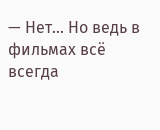— Нет... Но ведь в фильмах всё всегда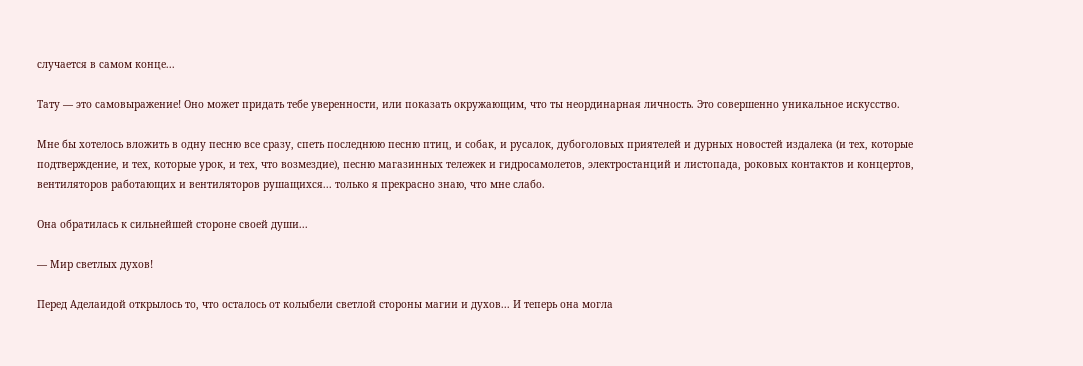случается в самом конце...

Тату — это самовыражение! Оно может придать тебе уверенности, или показать окружающим, что ты неординарная личность. Это совершенно уникальное искусство.

Мне бы хотелось вложить в одну песню все сразу, спеть последнюю песню птиц, и собак, и русалок, дубоголовых приятелей и дурных новостей издалека (и тех, которые подтверждение, и тех, которые урок, и тех, что возмездие), песню магазинных тележек и гидросамолетов, электростанций и листопада, роковых контактов и концертов, вентиляторов работающих и вентиляторов рушащихся... только я прекрасно знаю, что мне слабо.

Она обратилась к сильнейшей стороне своей души...

— Мир светлых духов!

Перед Аделаидой открылось то, что осталось от колыбели светлой стороны магии и духов... И теперь она могла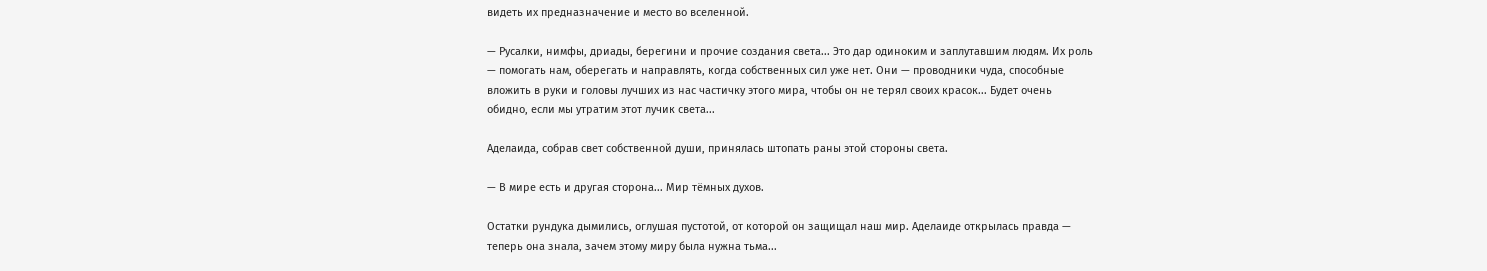видеть их предназначение и место во вселенной.

— Русалки, нимфы, дриады, берегини и прочие создания света... Это дар одиноким и заплутавшим людям. Их роль — помогать нам, оберегать и направлять, когда собственных сил уже нет. Они — проводники чуда, способные вложить в руки и головы лучших из нас частичку этого мира, чтобы он не терял своих красок... Будет очень обидно, если мы утратим этот лучик света...

Аделаида, собрав свет собственной души, принялась штопать раны этой стороны света.

— В мире есть и другая сторона... Мир тёмных духов.

Остатки рундука дымились, оглушая пустотой, от которой он защищал наш мир. Аделаиде открылась правда — теперь она знала, зачем этому миру была нужна тьма...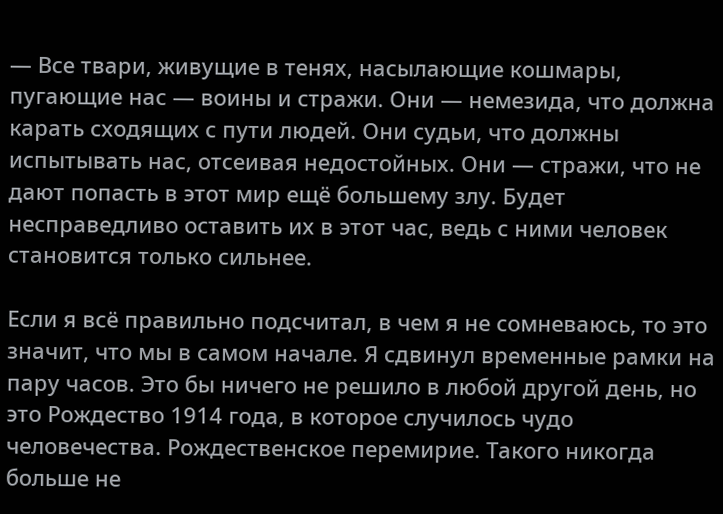— Все твари, живущие в тенях, насылающие кошмары, пугающие нас — воины и стражи. Они — немезида, что должна карать сходящих с пути людей. Они судьи, что должны испытывать нас, отсеивая недостойных. Они — стражи, что не дают попасть в этот мир ещё большему злу. Будет несправедливо оставить их в этот час, ведь с ними человек становится только сильнее.

Если я всё правильно подсчитал, в чем я не сомневаюсь, то это значит, что мы в самом начале. Я сдвинул временные рамки на пару часов. Это бы ничего не решило в любой другой день, но это Рождество 1914 года, в которое случилось чудо человечества. Рождественское перемирие. Такого никогда больше не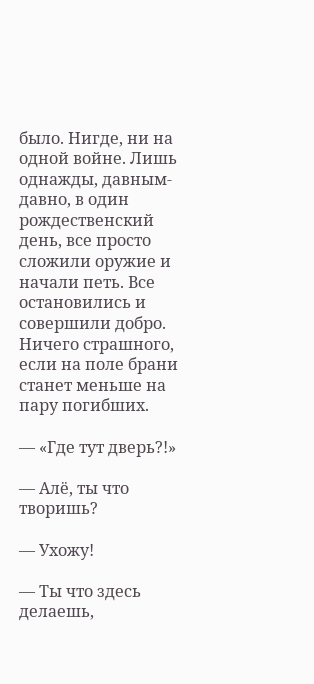было. Нигде, ни на одной войне. Лишь однажды, давным-давно, в один рождественский день, все просто сложили оружие и начали петь. Все остановились и совершили добро. Ничего страшного, если на поле брани станет меньше на пару погибших.

— «Где тут дверь?!»

— Алё, ты что творишь?

— Ухожу!

— Ты что здесь делаешь,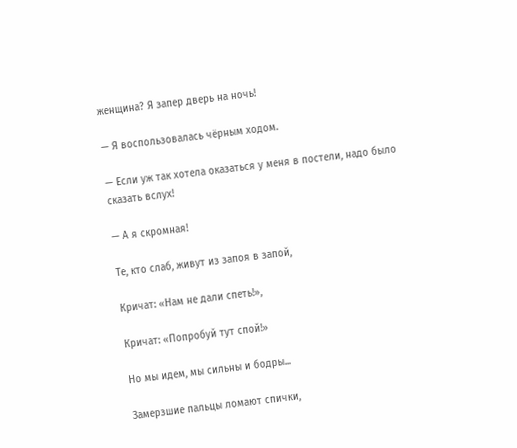женщина? Я запер дверь на ночь!

— Я воспользовалась чёрным ходом.

— Если уж так хотела оказаться у меня в постели, надо было сказать вслух!

— А я скромная!

Те, кто слаб, живут из запоя в запой,

Кричат: «Нам не дали спеть!»,

Кричат: «Попробуй тут спой!»

Но мы идем, мы сильны и бодры...

Замерзшие пальцы ломают спички,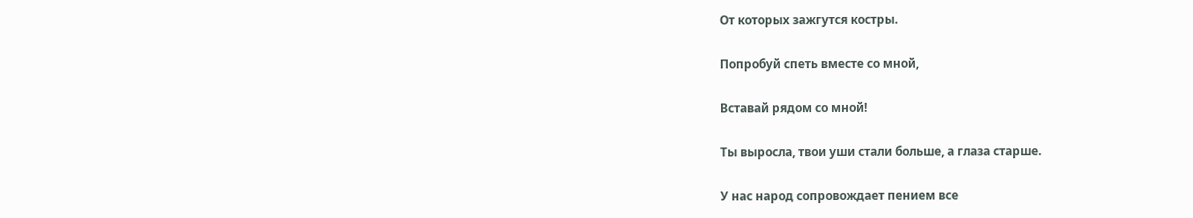От которых зажгутся костры.

Попробуй спеть вместе со мной,

Вставай рядом со мной!

Ты выросла, твои уши стали больше, а глаза старше.

У нас народ сопровождает пением все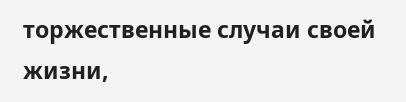торжественные случаи своей жизни,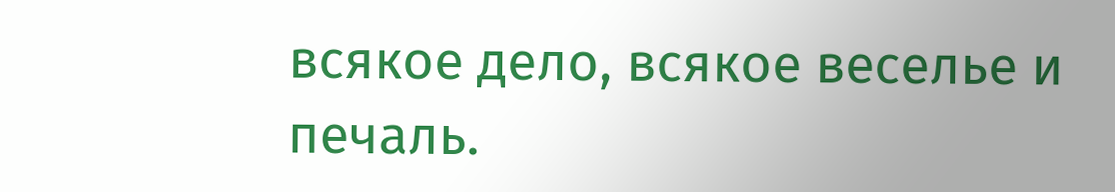всякое дело, всякое веселье и печаль.